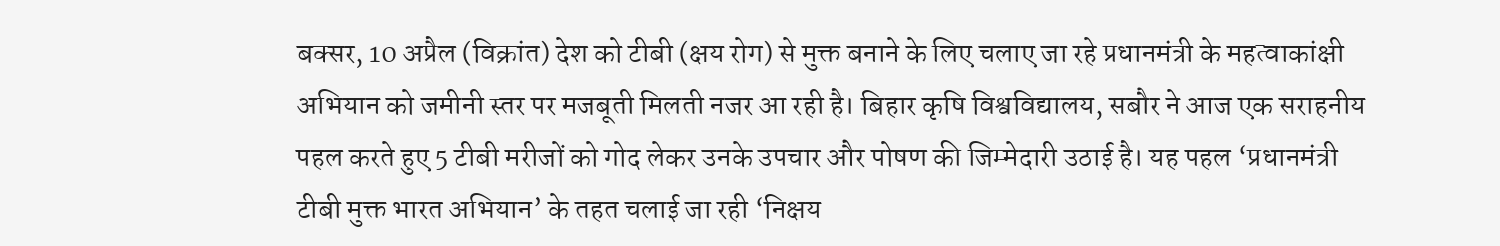बक्सर, 10 अप्रैल (विक्रांत) देश को टीबी (क्षय रोग) से मुक्त बनाने के लिए चलाए जा रहे प्रधानमंत्री के महत्वाकांक्षी अभियान को जमीनी स्तर पर मजबूती मिलती नजर आ रही है। बिहार कृषि विश्वविद्यालय, सबौर ने आज एक सराहनीय पहल करते हुए 5 टीबी मरीजों को गोद लेकर उनके उपचार और पोषण की जिम्मेदारी उठाई है। यह पहल ‘प्रधानमंत्री टीबी मुक्त भारत अभियान’ के तहत चलाई जा रही ‘निक्षय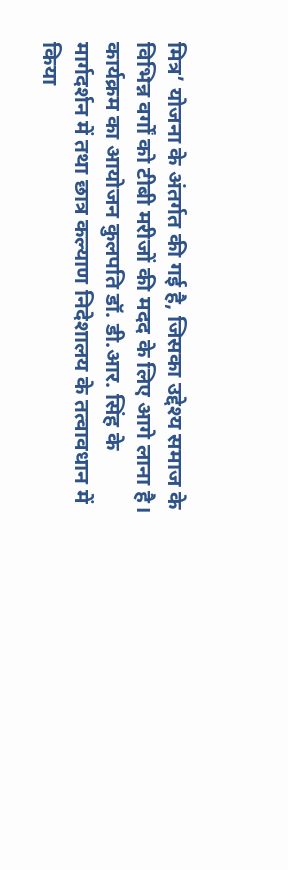मित्र’ योजना के अंतर्गत की गई है, जिसका उद्देश्य समाज के विभिन्न वर्गों को टीबी मरीजों की मदद के लिए आगे लाना है। कार्यक्रम का आयोजन कुलपति डॉ. डी.आर. सिंह के मार्गदर्शन में तथा छात्र कल्याण निदेशालय के तत्वावधान में किया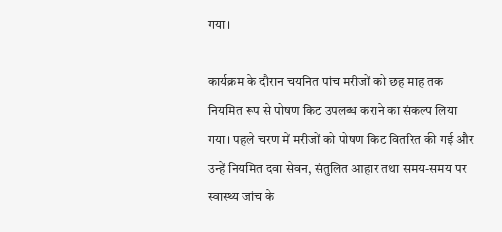गया।

कार्यक्रम के दौरान चयनित पांच मरीजों को छह माह तक नियमित रूप से पोषण किट उपलब्ध कराने का संकल्प लिया गया। पहले चरण में मरीजों को पोषण किट वितरित की गई और उन्हें नियमित दवा सेवन, संतुलित आहार तथा समय-समय पर स्वास्थ्य जांच के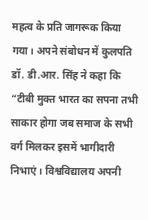महत्व के प्रति जागरूक किया गया। अपने संबोधन में कुलपति डॉ. डी.आर. सिंह ने कहा कि “टीबी मुक्त भारत का सपना तभी साकार होगा जब समाज के सभी वर्ग मिलकर इसमें भागीदारी निभाएं। विश्वविद्यालय अपनी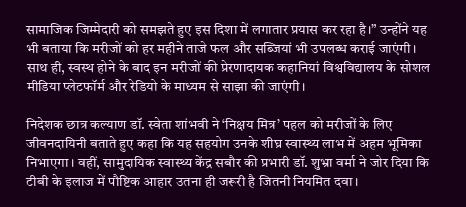सामाजिक जिम्मेदारी को समझते हुए इस दिशा में लगातार प्रयास कर रहा है।” उन्होंने यह भी बताया कि मरीजों को हर महीने ताजे फल और सब्जियां भी उपलब्ध कराई जाएंगी। साथ ही, स्वस्थ होने के बाद इन मरीजों की प्रेरणादायक कहानियां विश्वविद्यालय के सोशल मीडिया प्लेटफॉर्म और रेडियो के माध्यम से साझा की जाएंगी।

निदेशक छात्र कल्याण डॉ. स्वेता शांभवी ने ‘निक्षय मित्र’ पहल को मरीजों के लिए जीवनदायिनी बताते हुए कहा कि यह सहयोग उनके शीघ्र स्वास्थ्य लाभ में अहम भूमिका निभाएगा। वहीं, सामुदायिक स्वास्थ्य केंद्र सबौर की प्रभारी डॉ. शुभ्रा वर्मा ने जोर दिया कि टीबी के इलाज में पौष्टिक आहार उतना ही जरूरी है जितनी नियमित दवा।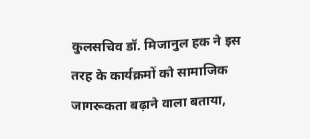कुलसचिव डॉ. मिजानुल हक ने इस तरह के कार्यक्रमों को सामाजिक जागरूकता बढ़ाने वाला बताया,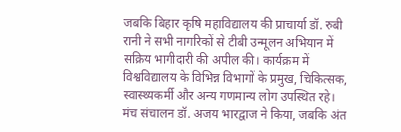जबकि बिहार कृषि महाविद्यालय की प्राचार्या डॉ. रुबी रानी ने सभी नागरिकों से टीबी उन्मूलन अभियान में सक्रिय भागीदारी की अपील की। कार्यक्रम में विश्वविद्यालय के विभिन्न विभागों के प्रमुख, चिकित्सक, स्वास्थ्यकर्मी और अन्य गणमान्य लोग उपस्थित रहे। मंच संचालन डॉ. अजय भारद्वाज ने किया, जबकि अंत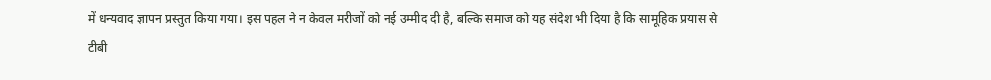में धन्यवाद ज्ञापन प्रस्तुत किया गया। इस पहल ने न केवल मरीजों को नई उम्मीद दी है, बल्कि समाज को यह संदेश भी दिया है कि सामूहिक प्रयास से टीबी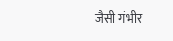जैसी गंभीर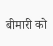बीमारी को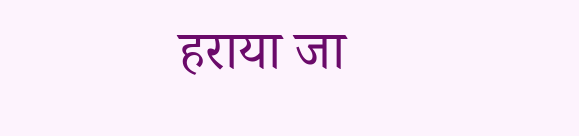हराया जा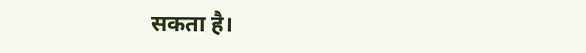सकता है।